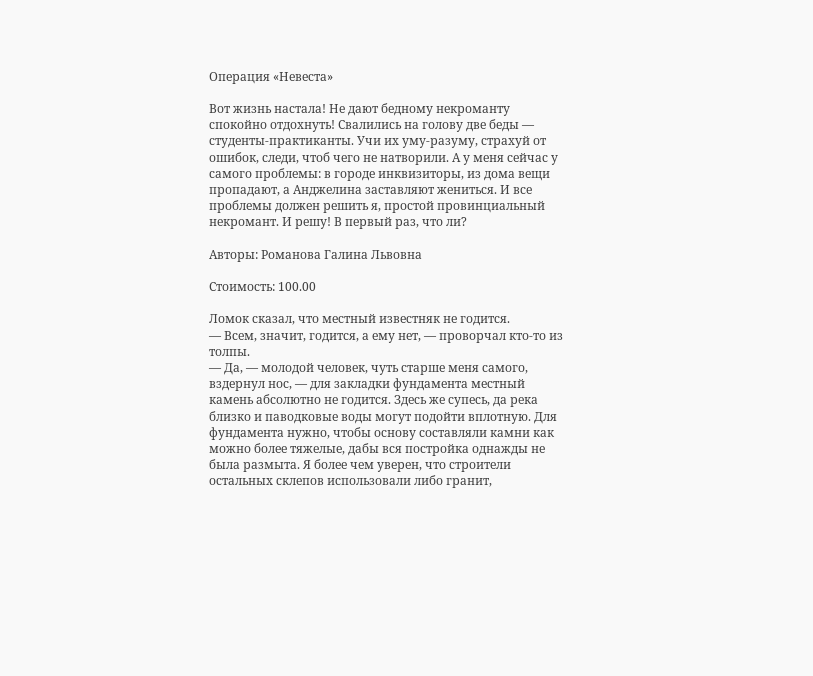Операция «Невеста»

Вот жизнь настала! Не дают бедному некроманту спокойно отдохнуть! Свалились на голову две беды — студенты-практиканты. Учи их уму-разуму, страхуй от ошибок, следи, чтоб чего не натворили. А у меня сейчас у самого проблемы: в городе инквизиторы, из дома вещи пропадают, а Анджелина заставляют жениться. И все проблемы должен решить я, простой провинциальный некромант. И решу! В первый раз, что ли?

Авторы: Романова Галина Львовна

Стоимость: 100.00

Ломок сказал, что местный известняк не годится.
— Всем, значит, годится, а ему нет, — проворчал кто-то из толпы.
— Да, — молодой человек, чуть старше меня самого, вздернул нос, — для закладки фундамента местный камень абсолютно не годится. Здесь же супесь, да река близко и паводковые воды могут подойти вплотную. Для фундамента нужно, чтобы основу составляли камни как можно более тяжелые, дабы вся постройка однажды не была размыта. Я более чем уверен, что строители остальных склепов использовали либо гранит,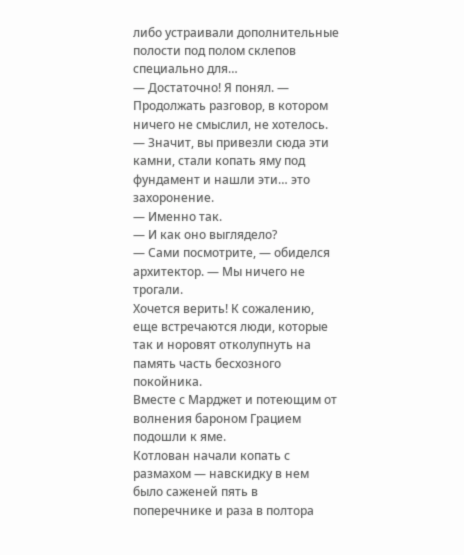либо устраивали дополнительные полости под полом склепов специально для…
— Достаточно! Я понял. — Продолжать разговор, в котором ничего не смыслил, не хотелось. — Значит, вы привезли сюда эти камни, стали копать яму под фундамент и нашли эти… это захоронение.
— Именно так.
— И как оно выглядело?
— Сами посмотрите, — обиделся архитектор. — Мы ничего не трогали.
Хочется верить! К сожалению, еще встречаются люди, которые так и норовят отколупнуть на память часть бесхозного покойника.
Вместе с Марджет и потеющим от волнения бароном Грацием подошли к яме.
Котлован начали копать с размахом — навскидку в нем было саженей пять в поперечнике и раза в полтора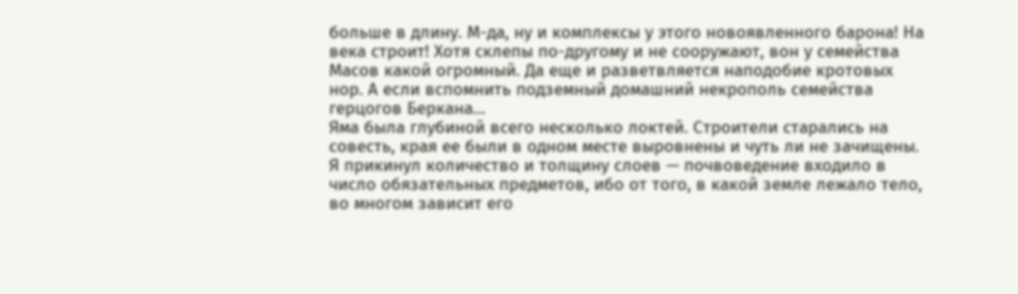больше в длину. М-да, ну и комплексы у этого новоявленного барона! На века строит! Хотя склепы по-другому и не сооружают, вон у семейства Масов какой огромный. Да еще и разветвляется наподобие кротовых нор. А если вспомнить подземный домашний некрополь семейства герцогов Беркана…
Яма была глубиной всего несколько локтей. Строители старались на совесть, края ее были в одном месте выровнены и чуть ли не зачищены. Я прикинул количество и толщину слоев — почвоведение входило в число обязательных предметов, ибо от того, в какой земле лежало тело, во многом зависит его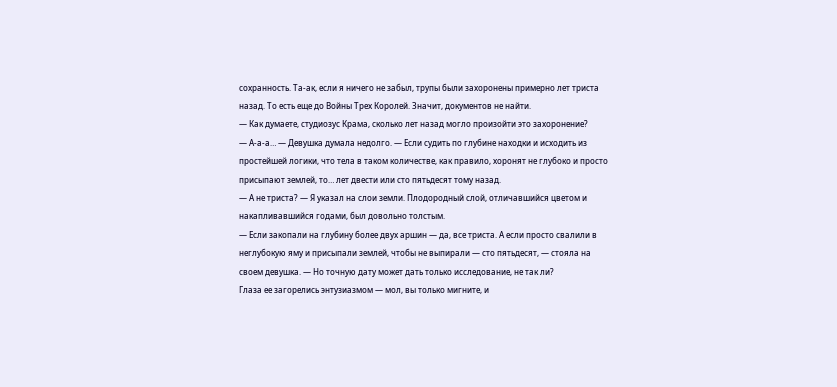сохранность. Та-ак, если я ничего не забыл, трупы были захоронены примерно лет триста назад. То есть еще до Войны Трех Королей. Значит, документов не найти.
— Как думаете, студиозус Крама, сколько лет назад могло произойти это захоронение?
— А-а-а… — Девушка думала недолго. — Если судить по глубине находки и исходить из простейшей логики, что тела в таком количестве, как правило, хоронят не глубоко и просто присыпают землей, то… лет двести или сто пятьдесят тому назад.
— А не триста? — Я указал на слои земли. Плодородный слой, отличавшийся цветом и накапливавшийся годами, был довольно толстым.
— Если закопали на глубину более двух аршин — да, все триста. А если просто свалили в неглубокую яму и присыпали землей, чтобы не выпирали — сто пятьдесят, — стояла на своем девушка. — Но точную дату может дать только исследование, не так ли?
Глаза ее загорелись энтузиазмом — мол, вы только мигните, и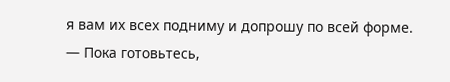я вам их всех подниму и допрошу по всей форме.
— Пока готовьтесь,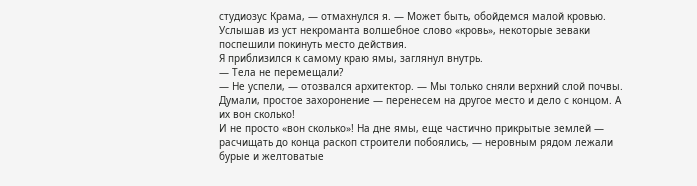студиозус Крама, — отмахнулся я. — Может быть, обойдемся малой кровью.
Услышав из уст некроманта волшебное слово «кровь», некоторые зеваки поспешили покинуть место действия.
Я приблизился к самому краю ямы, заглянул внутрь.
— Тела не перемещали?
— Не успели, — отозвался архитектор. — Мы только сняли верхний слой почвы. Думали, простое захоронение — перенесем на другое место и дело с концом. А их вон сколько!
И не просто «вон сколько»! На дне ямы, еще частично прикрытые землей — расчищать до конца раскоп строители побоялись, — неровным рядом лежали бурые и желтоватые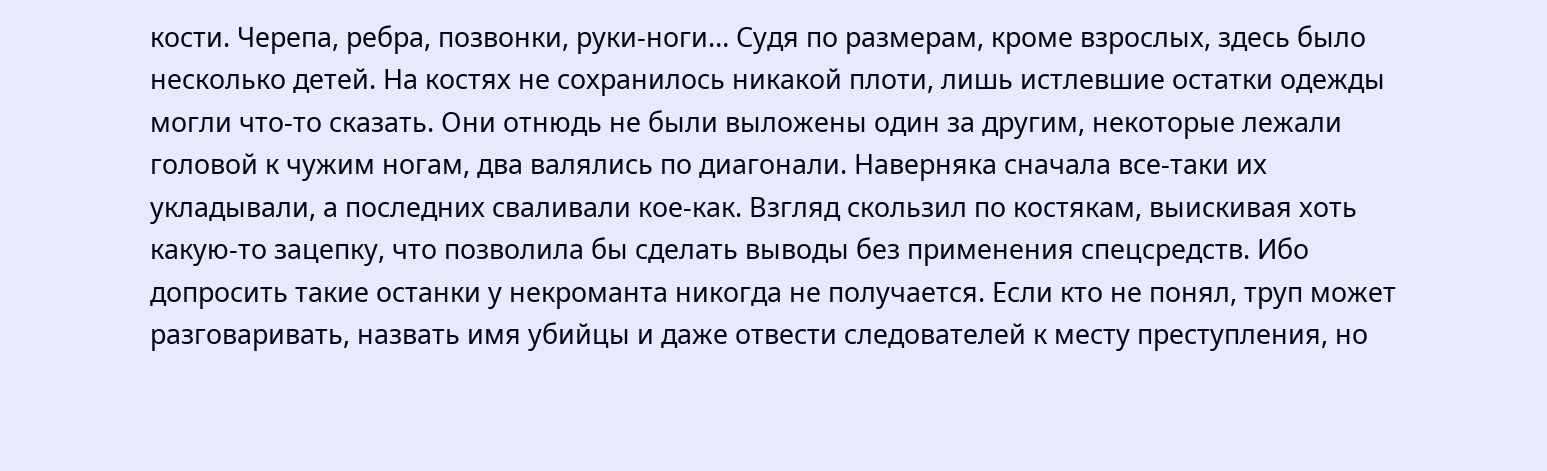кости. Черепа, ребра, позвонки, руки-ноги… Судя по размерам, кроме взрослых, здесь было несколько детей. На костях не сохранилось никакой плоти, лишь истлевшие остатки одежды могли что-то сказать. Они отнюдь не были выложены один за другим, некоторые лежали головой к чужим ногам, два валялись по диагонали. Наверняка сначала все-таки их укладывали, а последних сваливали кое-как. Взгляд скользил по костякам, выискивая хоть какую-то зацепку, что позволила бы сделать выводы без применения спецсредств. Ибо допросить такие останки у некроманта никогда не получается. Если кто не понял, труп может разговаривать, назвать имя убийцы и даже отвести следователей к месту преступления, но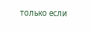только если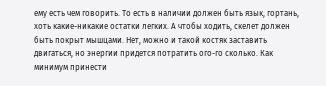ему есть чем говорить. То есть в наличии должен быть язык, гортань, хоть какие-никакие остатки легких. А чтобы ходить, скелет должен быть покрыт мышцами. Нет, можно и такой костяк заставить двигаться, но энергии придется потратить ого-го сколько. Как минимум принести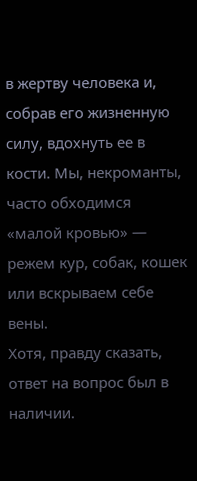в жертву человека и, собрав его жизненную силу, вдохнуть ее в кости. Мы, некроманты, часто обходимся «малой кровью» — режем кур, собак, кошек или вскрываем себе вены.
Хотя, правду сказать, ответ на вопрос был в наличии.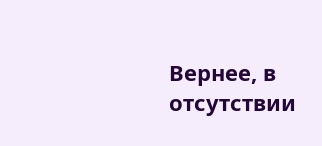Вернее, в отсутствии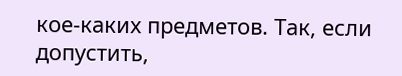кое-каких предметов. Так, если допустить,